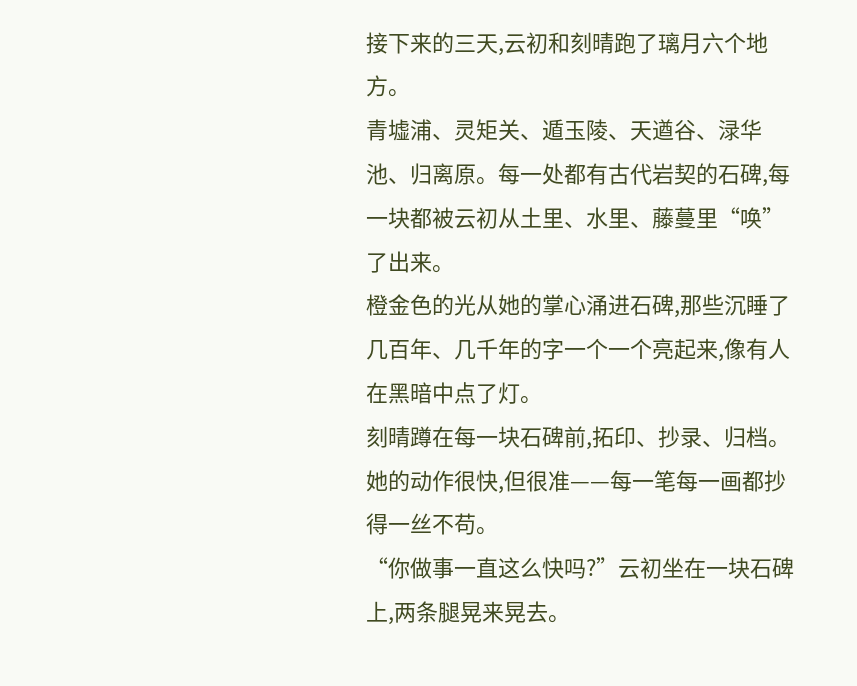接下来的三天,云初和刻晴跑了璃月六个地方。
青墟浦、灵矩关、遁玉陵、天遒谷、渌华池、归离原。每一处都有古代岩契的石碑,每一块都被云初从土里、水里、藤蔓里“唤”了出来。
橙金色的光从她的掌心涌进石碑,那些沉睡了几百年、几千年的字一个一个亮起来,像有人在黑暗中点了灯。
刻晴蹲在每一块石碑前,拓印、抄录、归档。她的动作很快,但很准——每一笔每一画都抄得一丝不苟。
“你做事一直这么快吗?”云初坐在一块石碑上,两条腿晃来晃去。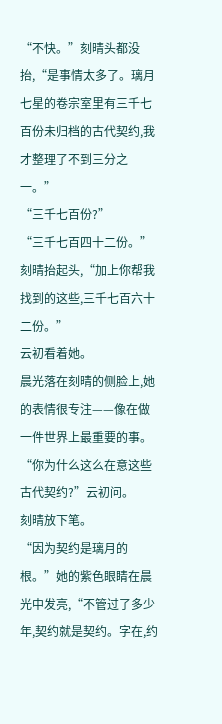“不快。”刻晴头都没抬,“是事情太多了。璃月七星的卷宗室里有三千七百份未归档的古代契约,我才整理了不到三分之一。”
“三千七百份?”
“三千七百四十二份。”刻晴抬起头,“加上你帮我找到的这些,三千七百六十二份。”
云初看着她。
晨光落在刻晴的侧脸上,她的表情很专注——像在做一件世界上最重要的事。
“你为什么这么在意这些古代契约?”云初问。
刻晴放下笔。
“因为契约是璃月的根。”她的紫色眼睛在晨光中发亮,“不管过了多少年,契约就是契约。字在,约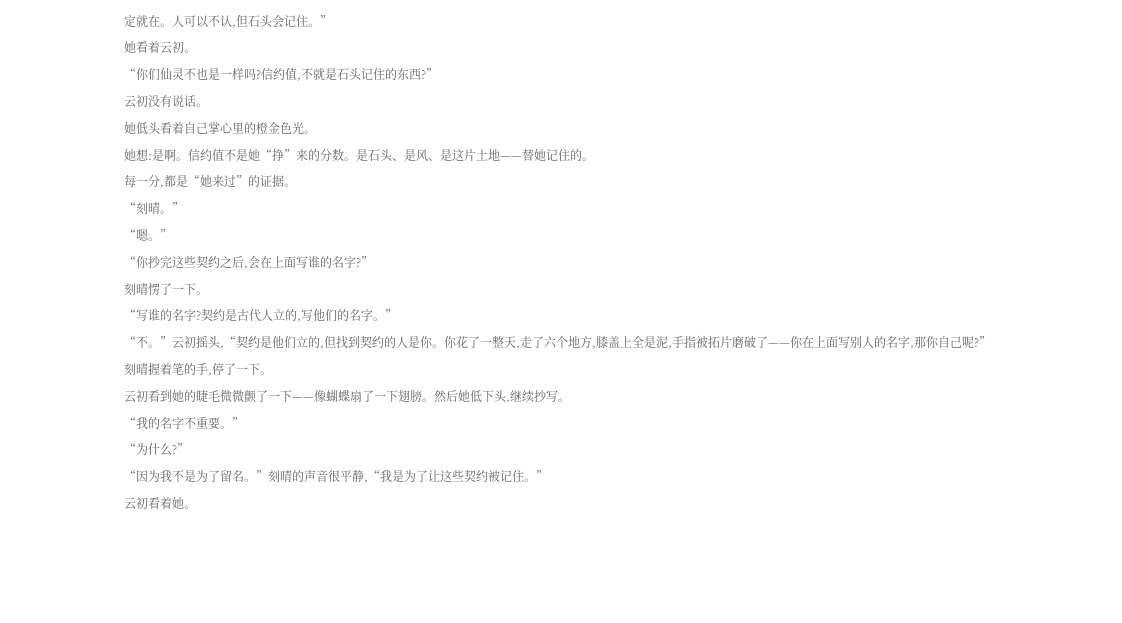定就在。人可以不认,但石头会记住。”
她看着云初。
“你们仙灵不也是一样吗?信约值,不就是石头记住的东西?”
云初没有说话。
她低头看着自己掌心里的橙金色光。
她想:是啊。信约值不是她“挣”来的分数。是石头、是风、是这片土地——替她记住的。
每一分,都是“她来过”的证据。
“刻晴。”
“嗯。”
“你抄完这些契约之后,会在上面写谁的名字?”
刻晴愣了一下。
“写谁的名字?契约是古代人立的,写他们的名字。”
“不。”云初摇头,“契约是他们立的,但找到契约的人是你。你花了一整天,走了六个地方,膝盖上全是泥,手指被拓片磨破了——你在上面写别人的名字,那你自己呢?”
刻晴握着笔的手,停了一下。
云初看到她的睫毛微微颤了一下——像蝴蝶扇了一下翅膀。然后她低下头,继续抄写。
“我的名字不重要。”
“为什么?”
“因为我不是为了留名。”刻晴的声音很平静,“我是为了让这些契约被记住。”
云初看着她。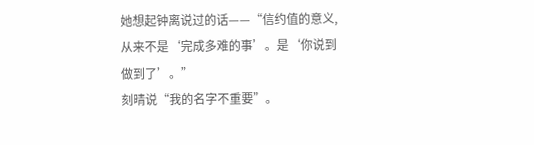她想起钟离说过的话——“信约值的意义,从来不是‘完成多难的事’。是‘你说到做到了’。”
刻晴说“我的名字不重要”。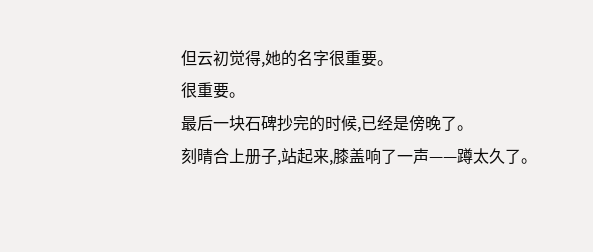但云初觉得,她的名字很重要。
很重要。
最后一块石碑抄完的时候,已经是傍晚了。
刻晴合上册子,站起来,膝盖响了一声——蹲太久了。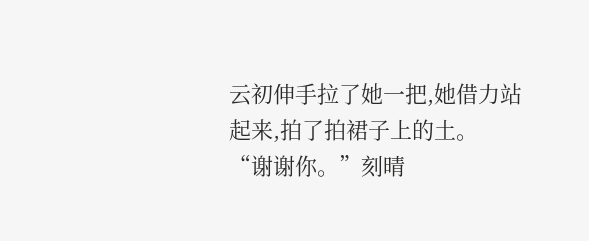云初伸手拉了她一把,她借力站起来,拍了拍裙子上的土。
“谢谢你。”刻晴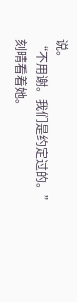说。
“不用谢。我们是约定过的。”
刻晴看着她。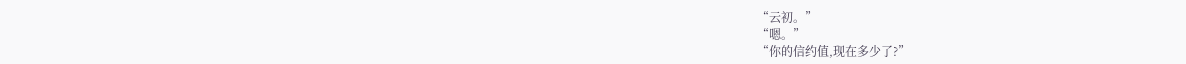“云初。”
“嗯。”
“你的信约值,现在多少了?”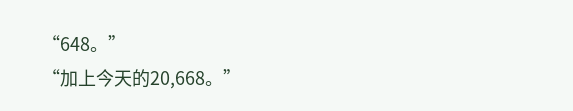“648。”
“加上今天的20,668。”